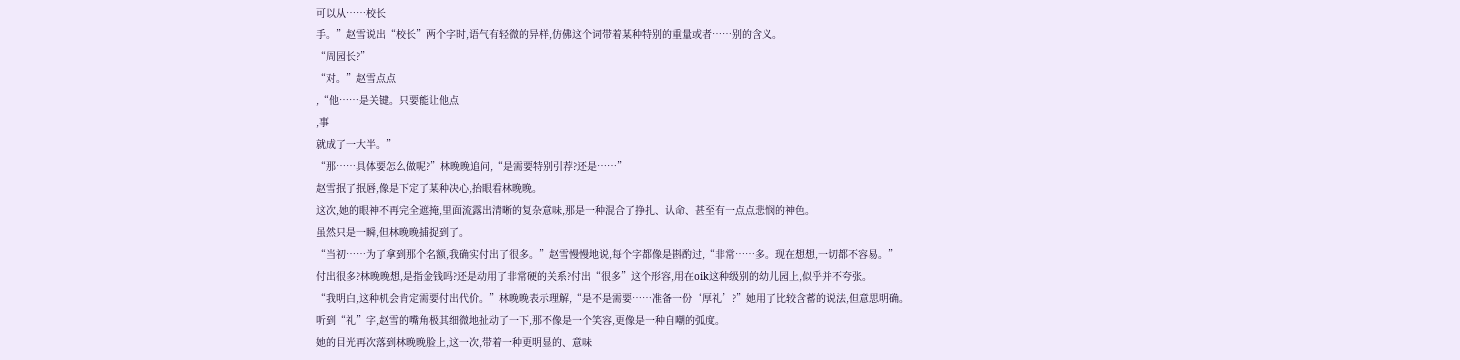可以从……校长
手。”赵雪说出“校长”两个字时,语气有轻微的异样,仿佛这个词带着某种特别的重量或者……别的含义。
“周园长?”
“对。”赵雪点点
,“他……是关键。只要能让他点
,事
就成了一大半。”
“那……具体要怎么做呢?”林晚晚追问,“是需要特别引荐?还是……”
赵雪抿了抿唇,像是下定了某种决心,抬眼看林晚晚。
这次,她的眼神不再完全遮掩,里面流露出清晰的复杂意味,那是一种混合了挣扎、认命、甚至有一点点悲悯的神色。
虽然只是一瞬,但林晚晚捕捉到了。
“当初……为了拿到那个名额,我确实付出了很多。”赵雪慢慢地说,每个字都像是斟酌过,“非常……多。现在想想,一切都不容易。”
付出很多?林晚晚想,是指金钱吗?还是动用了非常硬的关系?付出“很多”这个形容,用在oik这种级别的幼儿园上,似乎并不夸张。
“我明白,这种机会肯定需要付出代价。”林晚晚表示理解,“是不是需要……准备一份‘厚礼’?”她用了比较含蓄的说法,但意思明确。
听到“礼”字,赵雪的嘴角极其细微地扯动了一下,那不像是一个笑容,更像是一种自嘲的弧度。
她的目光再次落到林晚晚脸上,这一次,带着一种更明显的、意味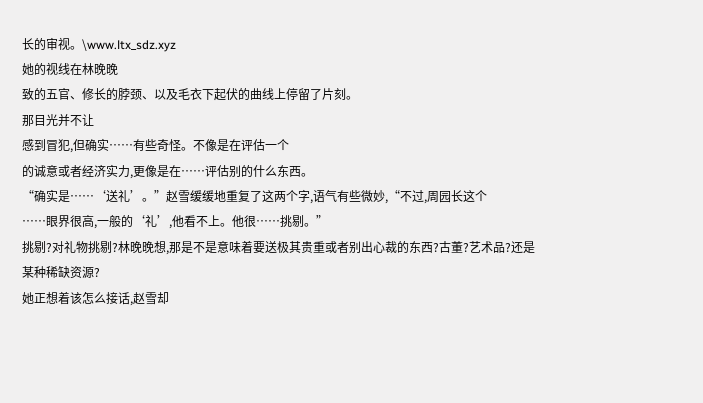长的审视。\www.ltx_sdz.xyz
她的视线在林晚晚
致的五官、修长的脖颈、以及毛衣下起伏的曲线上停留了片刻。
那目光并不让
感到冒犯,但确实……有些奇怪。不像是在评估一个
的诚意或者经济实力,更像是在……评估别的什么东西。
“确实是……‘送礼’。”赵雪缓缓地重复了这两个字,语气有些微妙,“不过,周园长这个
……眼界很高,一般的‘礼’,他看不上。他很……挑剔。”
挑剔?对礼物挑剔?林晚晚想,那是不是意味着要送极其贵重或者别出心裁的东西?古董?艺术品?还是某种稀缺资源?
她正想着该怎么接话,赵雪却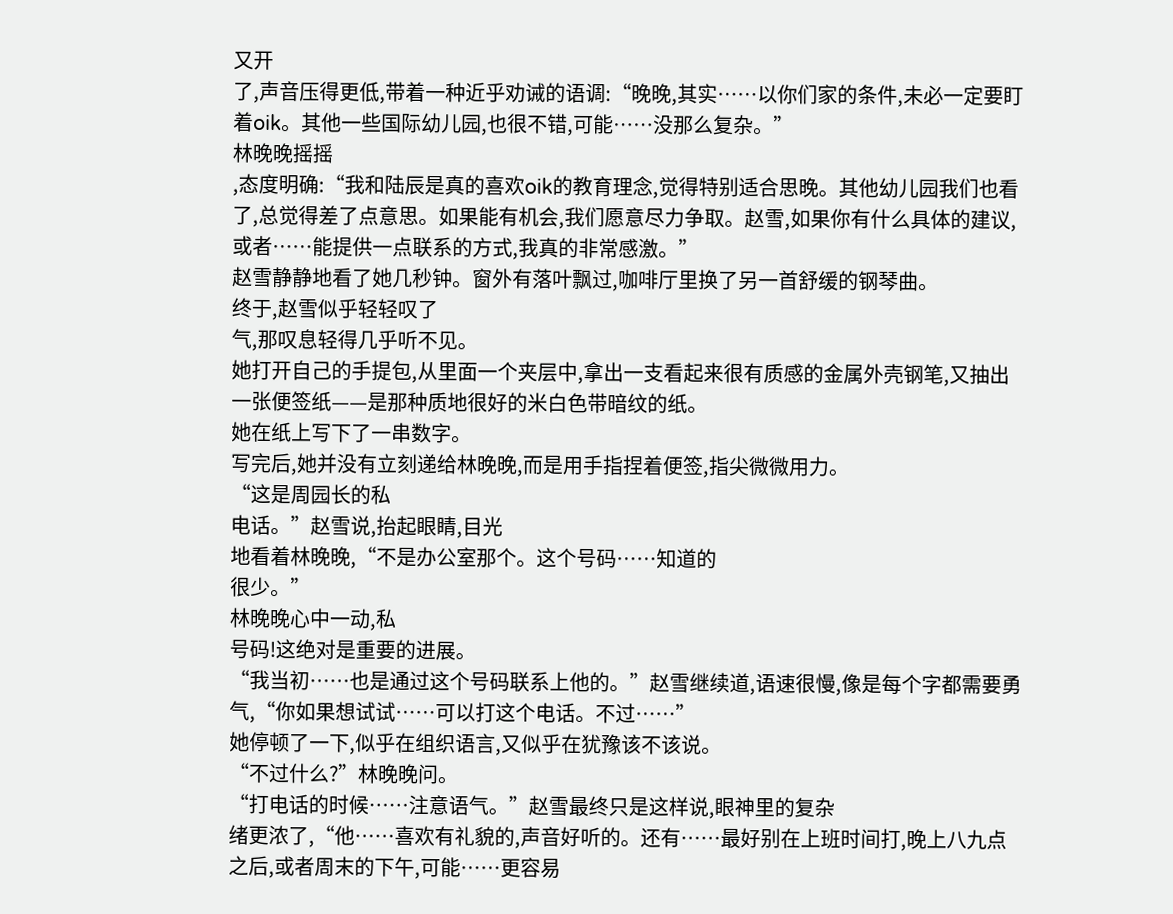又开
了,声音压得更低,带着一种近乎劝诫的语调:“晚晚,其实……以你们家的条件,未必一定要盯着oik。其他一些国际幼儿园,也很不错,可能……没那么复杂。”
林晚晚摇摇
,态度明确:“我和陆辰是真的喜欢oik的教育理念,觉得特别适合思晚。其他幼儿园我们也看了,总觉得差了点意思。如果能有机会,我们愿意尽力争取。赵雪,如果你有什么具体的建议,或者……能提供一点联系的方式,我真的非常感激。”
赵雪静静地看了她几秒钟。窗外有落叶飘过,咖啡厅里换了另一首舒缓的钢琴曲。
终于,赵雪似乎轻轻叹了
气,那叹息轻得几乎听不见。
她打开自己的手提包,从里面一个夹层中,拿出一支看起来很有质感的金属外壳钢笔,又抽出一张便签纸——是那种质地很好的米白色带暗纹的纸。
她在纸上写下了一串数字。
写完后,她并没有立刻递给林晚晚,而是用手指捏着便签,指尖微微用力。
“这是周园长的私
电话。”赵雪说,抬起眼睛,目光
地看着林晚晚,“不是办公室那个。这个号码……知道的
很少。”
林晚晚心中一动,私
号码!这绝对是重要的进展。
“我当初……也是通过这个号码联系上他的。”赵雪继续道,语速很慢,像是每个字都需要勇气,“你如果想试试……可以打这个电话。不过……”
她停顿了一下,似乎在组织语言,又似乎在犹豫该不该说。
“不过什么?”林晚晚问。
“打电话的时候……注意语气。”赵雪最终只是这样说,眼神里的复杂
绪更浓了,“他……喜欢有礼貌的,声音好听的。还有……最好别在上班时间打,晚上八九点之后,或者周末的下午,可能……更容易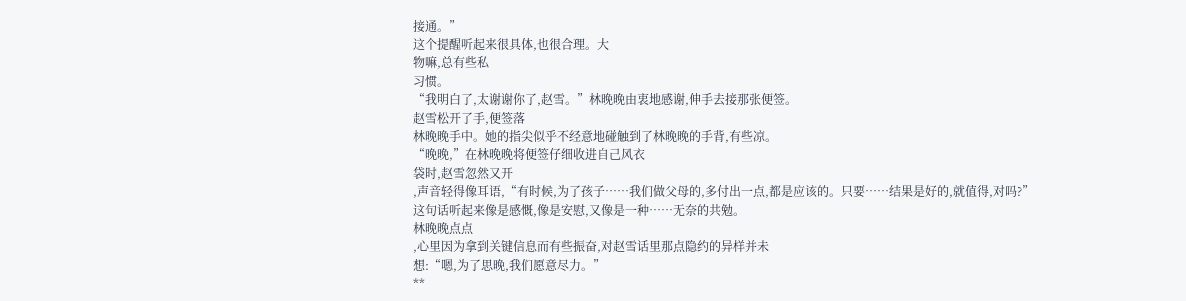接通。”
这个提醒听起来很具体,也很合理。大
物嘛,总有些私
习惯。
“我明白了,太谢谢你了,赵雪。”林晚晚由衷地感谢,伸手去接那张便签。
赵雪松开了手,便签落
林晚晚手中。她的指尖似乎不经意地碰触到了林晚晚的手背,有些凉。
“晚晚,”在林晚晚将便签仔细收进自己风衣
袋时,赵雪忽然又开
,声音轻得像耳语,“有时候,为了孩子……我们做父母的,多付出一点,都是应该的。只要……结果是好的,就值得,对吗?”
这句话听起来像是感慨,像是安慰,又像是一种……无奈的共勉。
林晚晚点点
,心里因为拿到关键信息而有些振奋,对赵雪话里那点隐约的异样并未
想:“嗯,为了思晚,我们愿意尽力。”
**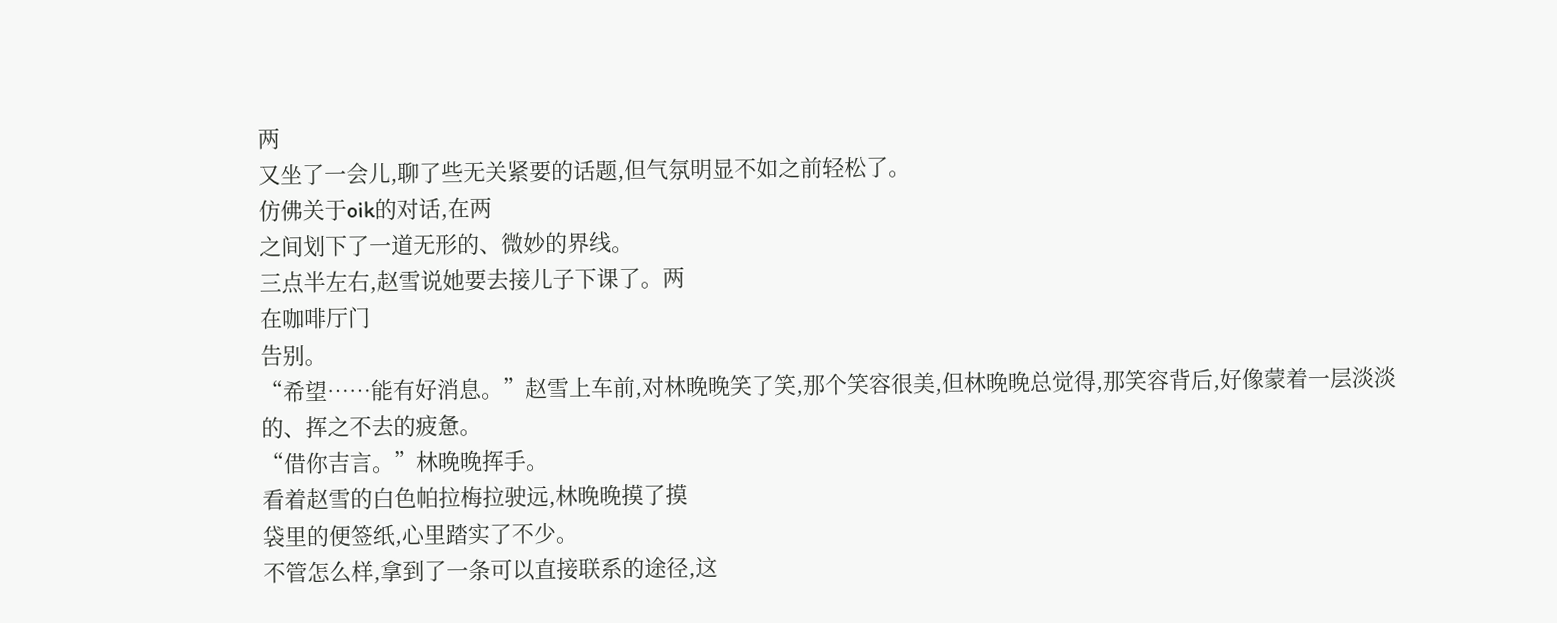两
又坐了一会儿,聊了些无关紧要的话题,但气氛明显不如之前轻松了。
仿佛关于oik的对话,在两
之间划下了一道无形的、微妙的界线。
三点半左右,赵雪说她要去接儿子下课了。两
在咖啡厅门
告别。
“希望……能有好消息。”赵雪上车前,对林晚晚笑了笑,那个笑容很美,但林晚晚总觉得,那笑容背后,好像蒙着一层淡淡的、挥之不去的疲惫。
“借你吉言。”林晚晚挥手。
看着赵雪的白色帕拉梅拉驶远,林晚晚摸了摸
袋里的便签纸,心里踏实了不少。
不管怎么样,拿到了一条可以直接联系的途径,这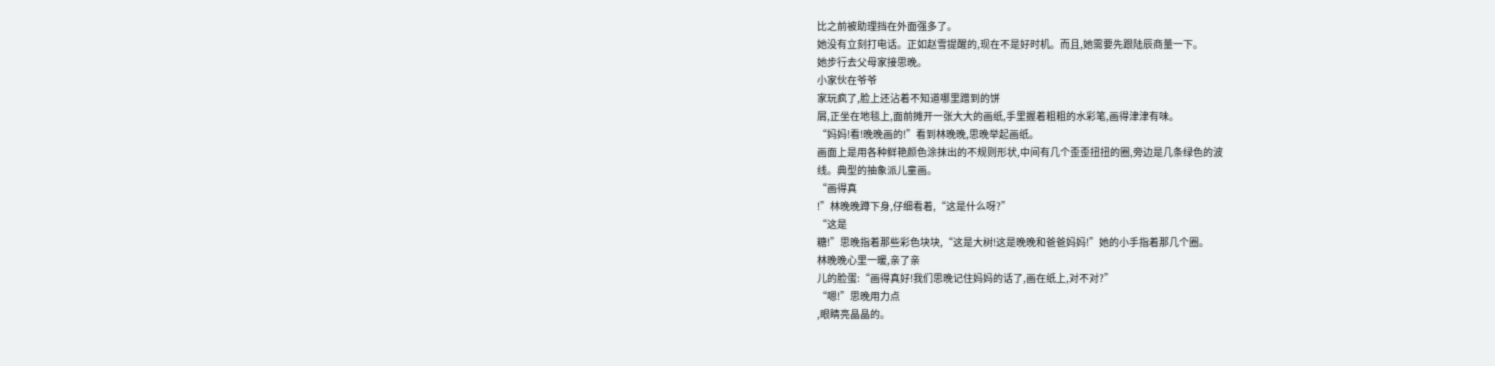比之前被助理挡在外面强多了。
她没有立刻打电话。正如赵雪提醒的,现在不是好时机。而且,她需要先跟陆辰商量一下。
她步行去父母家接思晚。
小家伙在爷爷
家玩疯了,脸上还沾着不知道哪里蹭到的饼
屑,正坐在地毯上,面前摊开一张大大的画纸,手里握着粗粗的水彩笔,画得津津有味。
“妈妈!看!晚晚画的!”看到林晚晚,思晚举起画纸。
画面上是用各种鲜艳颜色涂抹出的不规则形状,中间有几个歪歪扭扭的圈,旁边是几条绿色的波
线。典型的抽象派儿童画。
“画得真
!”林晚晚蹲下身,仔细看着,“这是什么呀?”
“这是
糖!”思晚指着那些彩色块块,“这是大树!这是晚晚和爸爸妈妈!”她的小手指着那几个圈。
林晚晚心里一暖,亲了亲
儿的脸蛋:“画得真好!我们思晚记住妈妈的话了,画在纸上,对不对?”
“嗯!”思晚用力点
,眼睛亮晶晶的。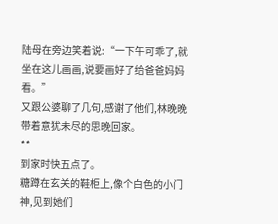陆母在旁边笑着说:“一下午可乖了,就坐在这儿画画,说要画好了给爸爸妈妈看。”
又跟公婆聊了几句,感谢了他们,林晚晚带着意犹未尽的思晚回家。
**
到家时快五点了。
糖蹲在玄关的鞋柜上,像个白色的小门神,见到她们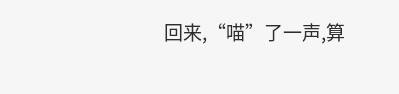回来,“喵”了一声,算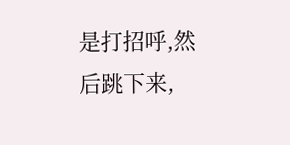是打招呼,然后跳下来,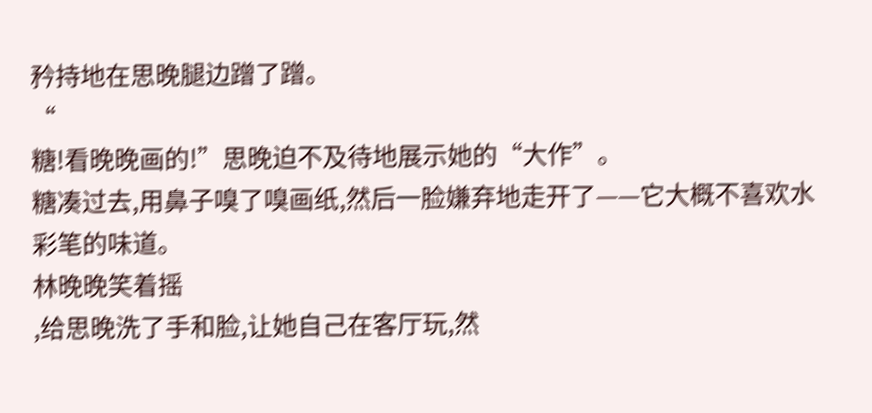矜持地在思晚腿边蹭了蹭。
“
糖!看晚晚画的!”思晚迫不及待地展示她的“大作”。
糖凑过去,用鼻子嗅了嗅画纸,然后一脸嫌弃地走开了——它大概不喜欢水彩笔的味道。
林晚晚笑着摇
,给思晚洗了手和脸,让她自己在客厅玩,然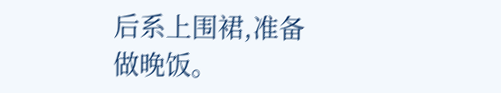后系上围裙,准备做晚饭。